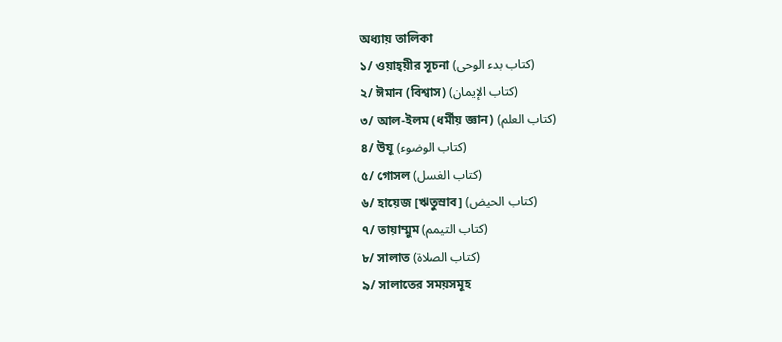অধ্যায় তালিকা
১/ ওয়াহ্‌য়ীর সূচনা (كتاب بدء الوحى)
২/ ঈমান (বিশ্বাস) (كتاب الإيمان)
৩/ আল-ইলম (ধর্মীয় জ্ঞান) (كتاب العلم)
৪/ উযূ (كتاب الوضوء)
৫/ গোসল (كتاب الغسل)
৬/ হায়েজ [ঋতুস্রাব] (كتاب الحيض)
৭/ তায়াম্মুম (كتاب التيمم)
৮/ সালাত (كتاب الصلاة)
৯/ সালাতের সময়সমূহ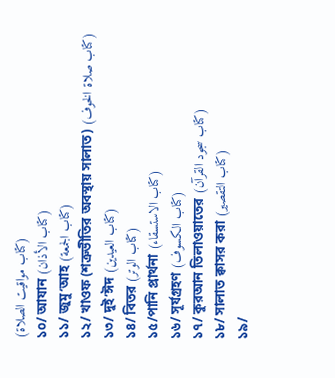(كتاب مواقيت الصلاة)
১০/ আযান (كتاب الأذان)
১১/ জুমু‘আহ (كتاب الجمعة)
১২/ খাওফ (শত্রুভীতির অবস্থায় সালাত) (كتاب صلاة الخوف)
১৩/ দুই’ঈদ (كتاب العيدين)
১৪/ বিতর (كتاب الوتر)
১৫/পানি প্রার্থনা (كتاب الاستسقاء)
১৬/ সূর্যগ্রহণ (كتاب الكسوف)
১৭/ কুরআন তিলাওয়াতের (كتاب سجود القرآن)
১৮/ সালাত ক্বাসর করা (كتاب التقصير)
১৯/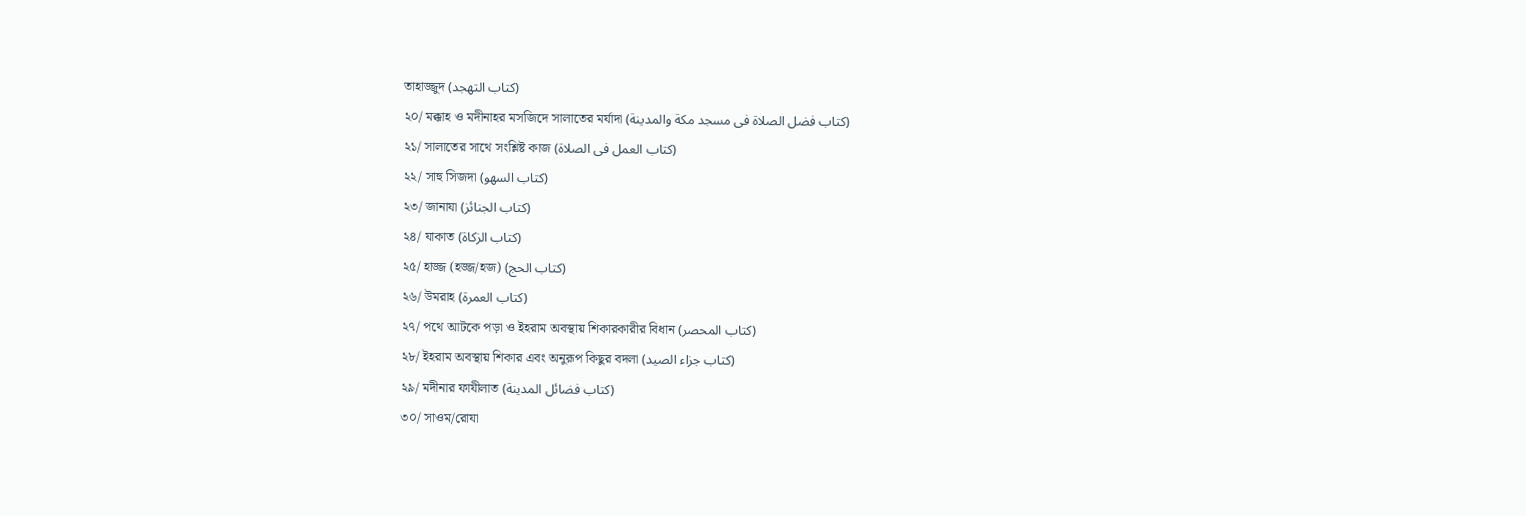তাহাজ্জুদ (كتاب التهجد)
২০/ মক্কাহ ও মদীনাহর মসজিদে সালাতের মর্যাদা (كتاب فضل الصلاة فى مسجد مكة والمدينة)
২১/ সালাতের সাথে সংশ্লিষ্ট কাজ (كتاب العمل فى الصلاة)
২২/ সাহু সিজদা (كتاب السهو)
২৩/ জানাযা (كتاب الجنائز)
২৪/ যাকাত (كتاب الزكاة)
২৫/ হাজ্জ (হজ্জ/হজ) (كتاب الحج)
২৬/ উমরাহ (كتاب العمرة)
২৭/ পথে আটকে পড়া ও ইহরাম অবস্থায় শিকারকারীর বিধান (كتاب المحصر)
২৮/ ইহরাম অবস্থায় শিকার এবং অনুরূপ কিছুর বদলা (كتاب جزاء الصيد)
২৯/ মদীনার ফাযীলাত (كتاب فضائل المدينة)
৩০/ সাওম/রোযা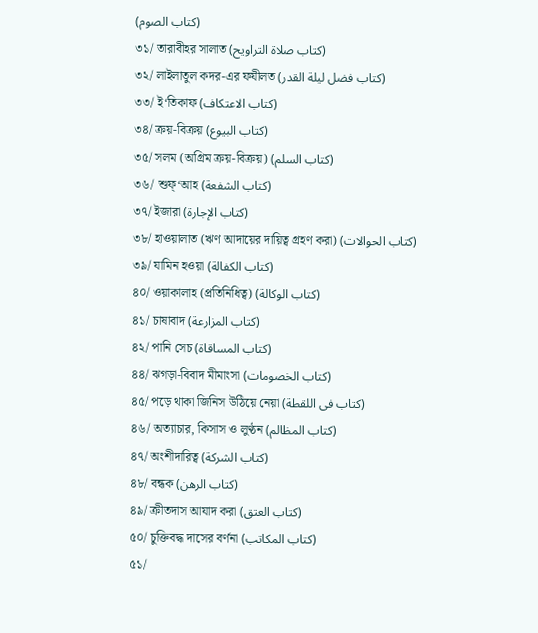(كتاب الصوم)
৩১/ তারাবীহর সালাত (كتاب صلاة التراويح)
৩২/ লাইলাতুল কদর-এর ফযীলত (كتاب فضل ليلة القدر)
৩৩/ ই‘তিকাফ (كتاب الاعتكاف)
৩৪/ ক্রয়-বিক্রয় (كتاب البيوع)
৩৫/ সলম (অগ্রিম ক্রয়-বিক্রয়) (كتاب السلم)
৩৬/ শুফ্‘আহ (كتاب الشفعة)
৩৭/ ইজারা (كتاب الإجارة)
৩৮/ হাওয়ালাত (ঋণ আদায়ের দায়িত্ব গ্রহণ করা) (كتاب الحوالات)
৩৯/ যামিন হওয়া (كتاب الكفالة)
৪০/ ওয়াকালাহ (প্রতিনিধিত্ব) (كتاب الوكالة)
৪১/ চাষাবাদ (كتاب المزارعة)
৪২/ পানি সেচ (كتاب المساقاة)
৪৪/ ঝগড়া-বিবাদ মীমাংসা (كتاب الخصومات)
৪৫/ পড়ে থাকা জিনিস উঠিয়ে নেয়া (كتاب فى اللقطة)
৪৬/ অত্যাচার, কিসাস ও লুণ্ঠন (كتاب المظالم)
৪৭/ অংশীদারিত্ব (كتاب الشركة)
৪৮/ বন্ধক (كتاب الرهن)
৪৯/ ক্রীতদাস আযাদ করা (كتاب العتق)
৫০/ চুক্তিবদ্ধ দাসের বর্ণনা (كتاب المكاتب)
৫১/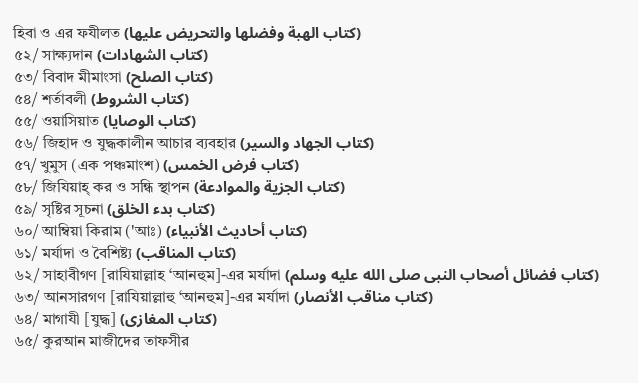হিবা ও এর ফযীলত (كتاب الهبة وفضلها والتحريض عليها)
৫২/ সাক্ষ্যদান (كتاب الشهادات)
৫৩/ বিবাদ মীমাংসা (كتاب الصلح)
৫৪/ শর্তাবলী (كتاب الشروط)
৫৫/ ওয়াসিয়াত (كتاب الوصايا)
৫৬/ জিহাদ ও যুদ্ধকালীন আচার ব্যবহার (كتاب الجهاد والسير)
৫৭/ খুমুস (এক পঞ্চমাংশ) (كتاب فرض الخمس)
৫৮/ জিযিয়াহ্‌ কর ও সন্ধি স্থাপন (كتاب الجزية والموادعة)
৫৯/ সৃষ্টির সূচনা (كتاب بدء الخلق)
৬০/ আম্বিয়া কিরাম ('আঃ) (كتاب أحاديث الأنبياء)
৬১/ মর্যাদা ও বৈশিষ্ট্য (كتاب المناقب)
৬২/ সাহাবীগণ [রাযিয়াল্লাহ ‘আনহুম]-এর মর্যাদা (كتاب فضائل أصحاب النبى صلى الله عليه وسلم)
৬৩/ আনসারগণ [রাযিয়াল্লাহু ‘আনহুম]-এর মর্যাদা (كتاب مناقب الأنصار)
৬৪/ মাগাযী [যুদ্ধ] (كتاب المغازى)
৬৫/ কুরআন মাজীদের তাফসীর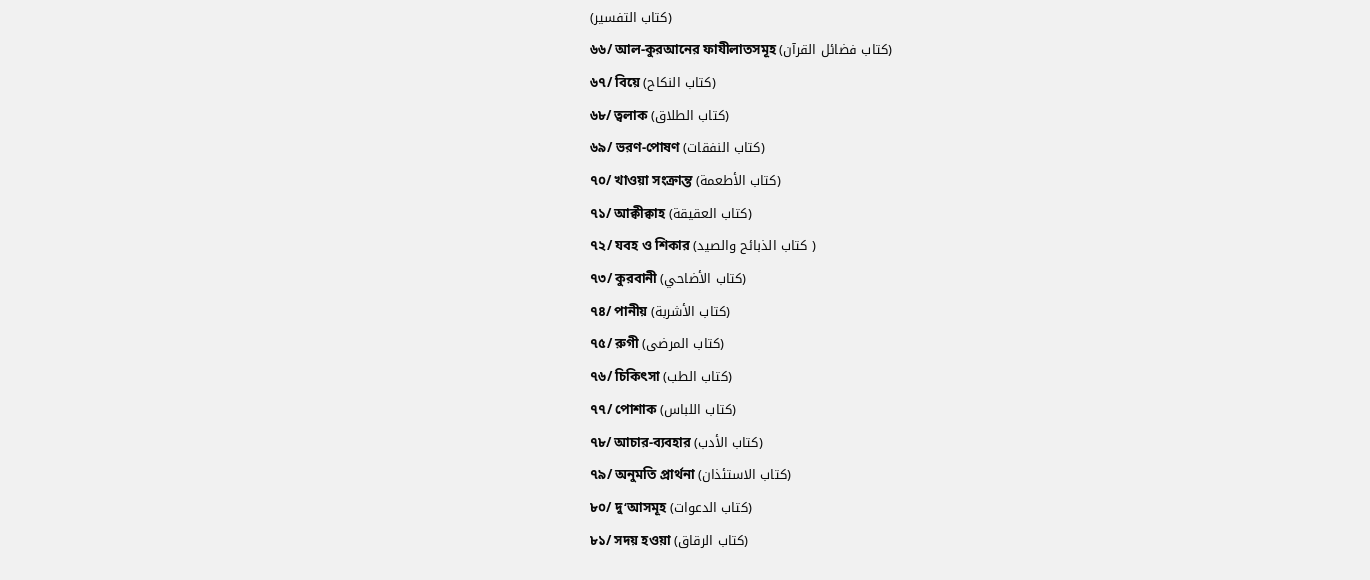(كتاب التفسير)
৬৬/ আল-কুরআনের ফাযীলাতসমূহ (كتاب فضائل القرآن)
৬৭/ বিয়ে (كتاب النكاح)
৬৮/ ত্বলাক (كتاب الطلاق)
৬৯/ ভরণ-পোষণ (كتاب النفقات)
৭০/ খাওয়া সংক্রান্ত (كتاب الأطعمة)
৭১/ আক্বীক্বাহ (كتاب العقيقة)
৭২/ যবহ ও শিকার (كتاب الذبائح والصيد )
৭৩/ কুরবানী (كتاب الأضاحي)
৭৪/ পানীয় (كتاب الأشربة)
৭৫/ রুগী (كتاب المرضى)
৭৬/ চিকিৎসা (كتاب الطب)
৭৭/ পোশাক (كتاب اللباس)
৭৮/ আচার-ব্যবহার (كتاب الأدب)
৭৯/ অনুমতি প্রার্থনা (كتاب الاستئذان)
৮০/ দু‘আসমূহ (كتاب الدعوات)
৮১/ সদয় হওয়া (كتاب الرقاق)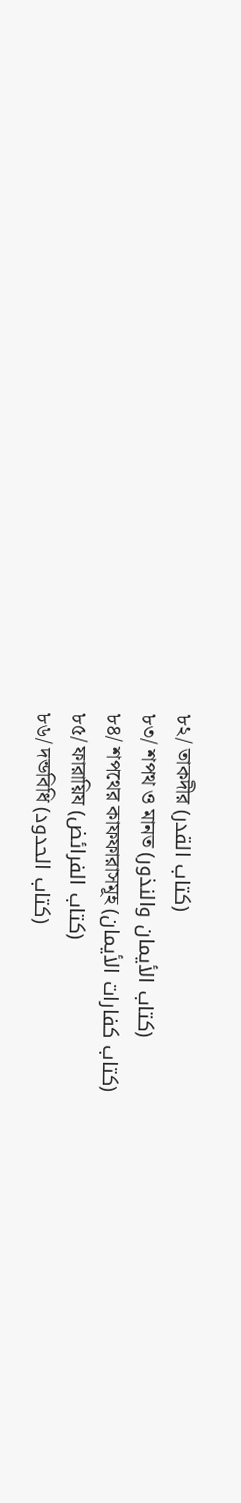৮২/ তাকদীর (كتاب القدر)
৮৩/ শপথ ও মানত (كتاب الأيمان والنذور)
৮৪/ শপথের কাফফারাসমূহ (كتاب كفارات الأيمان)
৮৫/ ফারায়িয (كتاب الفرائض)
৮৬/ দন্ডবিধি (كتاب الحدود)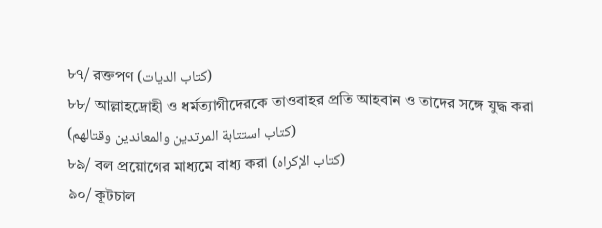৮৭/ রক্তপণ (كتاب الديات)
৮৮/ আল্লাহদ্রোহী ও ধর্মত্যাগীদেরকে তাওবাহর প্রতি আহবান ও তাদের সঙ্গে যুদ্ধ করা (كتاب استتابة المرتدين والمعاندين وقتالهم)
৮৯/ বল প্রয়োগের মাধ্যমে বাধ্য করা (كتاب الإكراه)
৯০/ কূটচাল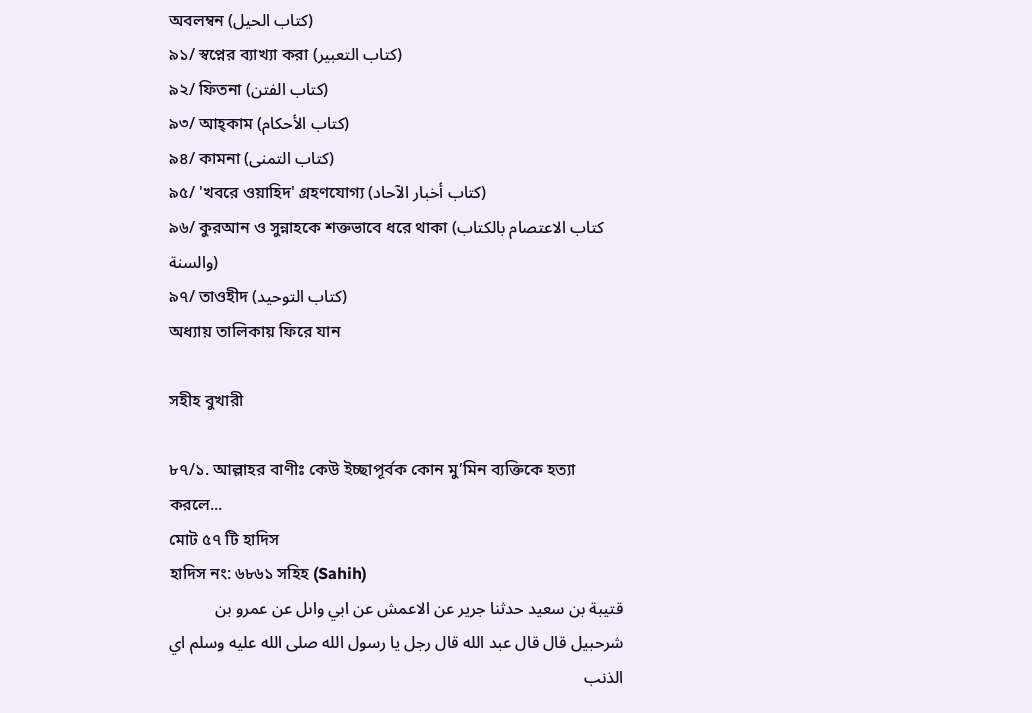অবলম্বন (كتاب الحيل)
৯১/ স্বপ্নের ব্যাখ্যা করা (كتاب التعبير)
৯২/ ফিতনা (كتاب الفتن)
৯৩/ আহ্‌কাম (كتاب الأحكام)
৯৪/ কামনা (كتاب التمنى)
৯৫/ 'খবরে ওয়াহিদ' গ্রহণযোগ্য (كتاب أخبار الآحاد)
৯৬/ কুরআন ও সুন্নাহকে শক্তভাবে ধরে থাকা (كتاب الاعتصام بالكتاب والسنة)
৯৭/ তাওহীদ (كتاب التوحيد)
অধ্যায় তালিকায় ফিরে যান

সহীহ বুখারী

৮৭/১. আল্লাহর বাণীঃ কেউ ইচ্ছাপূর্বক কোন মু’মিন ব্যক্তিকে হত্যা করলে...
মোট ৫৭ টি হাদিস
হাদিস নং: ৬৮৬১ সহিহ (Sahih)
قتيبة بن سعيد حدثنا جرير عن الاعمش عن ابي واىل عن عمرو بن شرحبيل قال قال عبد الله قال رجل يا رسول الله صلى الله عليه وسلم اي الذنب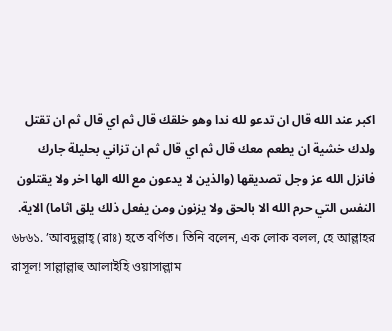اكبر عند الله قال ان تدعو لله ندا وهو خلقك قال ثم اي قال ثم ان تقتل ولدك خشية ان يطعم معك قال ثم اي قال ثم ان تزاني بحليلة جارك فانزل الله عز وجل تصديقها (والذين لا يدعون مع الله الها اخر ولا يقتلون النفس التي حرم الله الا بالحق ولا يزنون ومن يفعل ذلك يلق اثاما) الاية.
৬৮৬১. ’আবদুল্লাহ্ (রাঃ) হতে বর্ণিত। তিনি বলেন, এক লোক বলল, হে আল্লাহর রাসূল! সাল্লাল্লাহু আলাইহি ওয়াসাল্লাম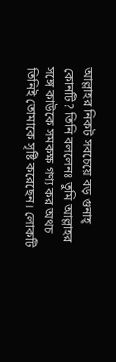আল্লাহর নিকট সবচেয়ে বড় গুনাহ্ কোনটি? তিনি বললেনঃ তুমি আল্লাহর সঙ্গে কাউকে সমকক্ষ গণ্য কর অথচ তিনিই তোমাকে সৃষ্টি করেছেন। লোকটি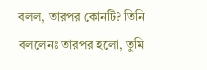বলল, তারপর কোনটি? তিনি বললেনঃ তারপর হলো, তুমি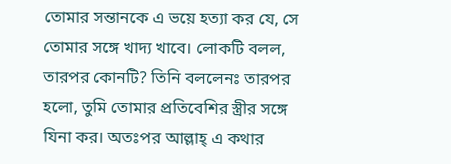তোমার সন্তানকে এ ভয়ে হত্যা কর যে, সে তোমার সঙ্গে খাদ্য খাবে। লোকটি বলল, তারপর কোনটি? তিনি বললেনঃ তারপর হলো, তুমি তোমার প্রতিবেশির স্ত্রীর সঙ্গে যিনা কর। অতঃপর আল্লাহ্ এ কথার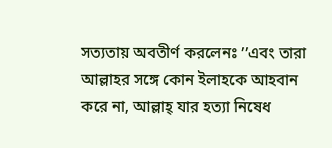সত্যতায় অবতীর্ণ করলেনঃ ’’এবং তারা আল্লাহর সঙ্গে কোন ইলাহকে আহবান করে না, আল্লাহ্ যার হত্যা নিষেধ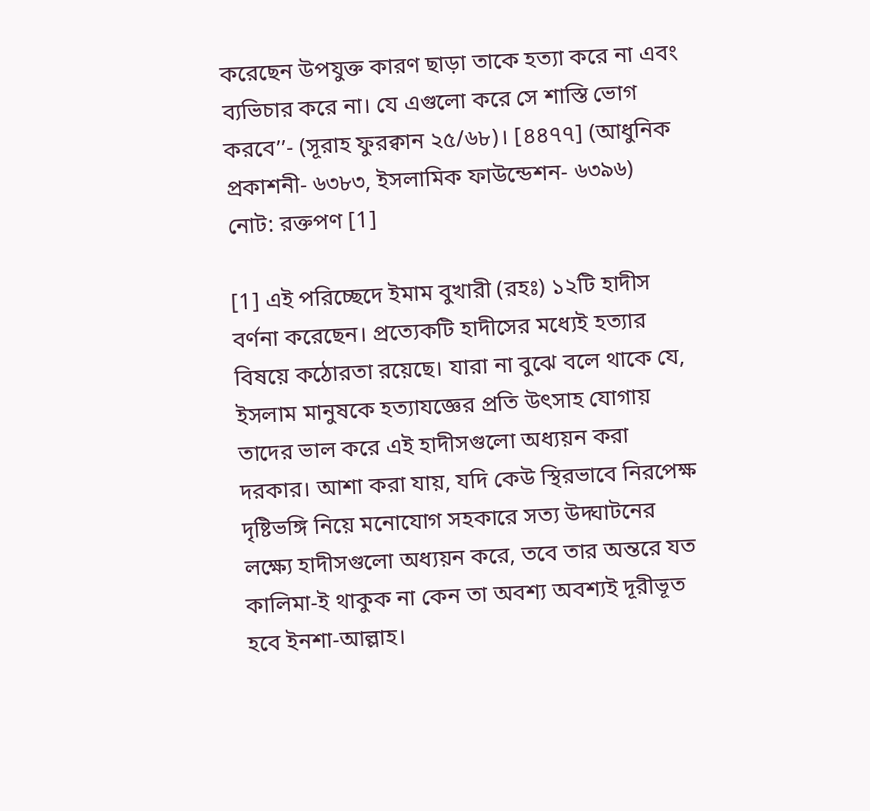করেছেন উপযুক্ত কারণ ছাড়া তাকে হত্যা করে না এবং ব্যভিচার করে না। যে এগুলো করে সে শাস্তি ভোগ করবে’’- (সূরাহ ফুরক্বান ২৫/৬৮)। [৪৪৭৭] (আধুনিক প্রকাশনী- ৬৩৮৩, ইসলামিক ফাউন্ডেশন- ৬৩৯৬)
নোট: রক্তপণ [1]

[1] এই পরিচ্ছেদে ইমাম বুখারী (রহঃ) ১২টি হাদীস বর্ণনা করেছেন। প্রত্যেকটি হাদীসের মধ্যেই হত্যার বিষয়ে কঠোরতা রয়েছে। যারা না বুঝে বলে থাকে যে, ইসলাম মানুষকে হত্যাযজ্ঞের প্রতি উৎসাহ যোগায় তাদের ভাল করে এই হাদীসগুলো অধ্যয়ন করা দরকার। আশা করা যায়, যদি কেউ স্থিরভাবে নিরপেক্ষ দৃষ্টিভঙ্গি নিয়ে মনোযোগ সহকারে সত্য উদ্ঘাটনের লক্ষ্যে হাদীসগুলো অধ্যয়ন করে, তবে তার অন্তরে যত কালিমা-ই থাকুক না কেন তা অবশ্য অবশ্যই দূরীভূত হবে ইনশা-আল্লাহ।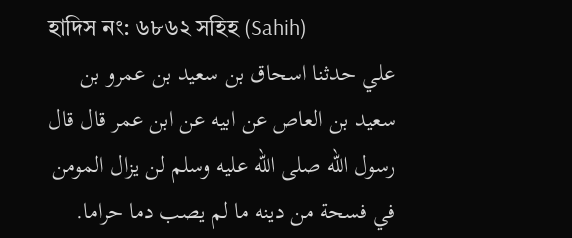হাদিস নং: ৬৮৬২ সহিহ (Sahih)
علي حدثنا اسحاق بن سعيد بن عمرو بن سعيد بن العاص عن ابيه عن ابن عمر قال قال رسول الله صلى الله عليه وسلم لن يزال المومن في فسحة من دينه ما لم يصب دما حراما.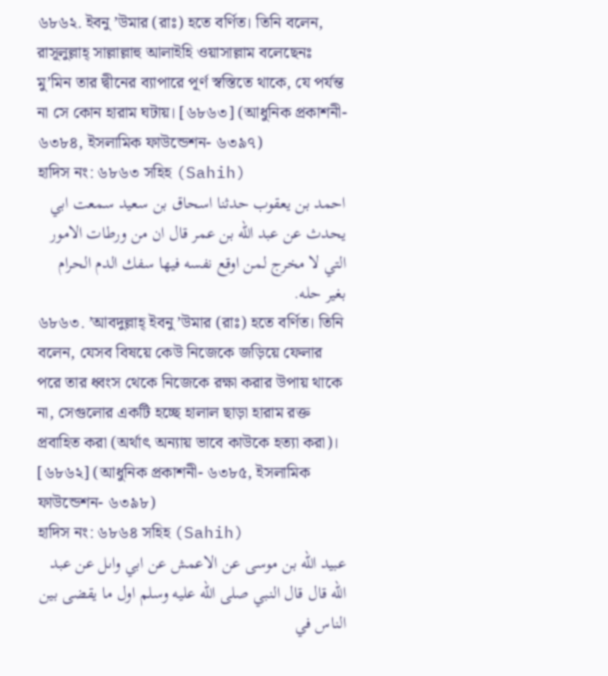৬৮৬২. ইবনু ’উমার (রাঃ) হতে বর্ণিত। তিনি বলেন, রাসূলুল্লাহ্ সাল্লাল্লাহু আলাইহি ওয়াসাল্লাম বলেছেনঃ মু’মিন তার দ্বীনের ব্যাপারে পূর্ণ স্বস্তিতে থাকে, যে পর্যন্ত না সে কোন হারাম ঘটায়। [৬৮৬৩] (আধুনিক প্রকাশনী- ৬৩৮৪, ইসলামিক ফাউন্ডেশন- ৬৩৯৭)
হাদিস নং: ৬৮৬৩ সহিহ (Sahih)
احمد بن يعقوب حدثنا اسحاق بن سعيد سمعت ابي يحدث عن عبد الله بن عمر قال ان من ورطات الامور التي لا مخرج لمن اوقع نفسه فيها سفك الدم الحرام بغير حله.
৬৮৬৩. ’আবদুল্লাহ্ ইবনু ’উমার (রাঃ) হতে বর্ণিত। তিনি বলেন, যেসব বিষয়ে কেউ নিজেকে জড়িয়ে ফেলার পরে তার ধ্বংস থেকে নিজেকে রক্ষা করার উপায় থাকে না, সেগুলোর একটি হচ্ছে হালাল ছাড়া হারাম রক্ত প্রবাহিত করা (অর্থাৎ অন্যায় ভাবে কাউকে হত্যা করা)। [৬৮৬২] (আধুনিক প্রকাশনী- ৬৩৮৫, ইসলামিক ফাউন্ডেশন- ৬৩৯৮)
হাদিস নং: ৬৮৬৪ সহিহ (Sahih)
عبيد الله بن موسى عن الاعمش عن ابي واىل عن عبد الله قال قال النبي صلى الله عليه وسلم اول ما يقضى بين الناس في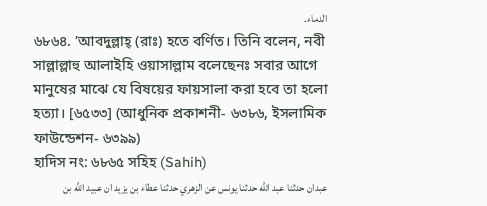الدماء.
৬৮৬৪. ’আবদুল্লাহ্ (রাঃ) হতে বর্ণিত। তিনি বলেন, নবী সাল্লাল্লাহু আলাইহি ওয়াসাল্লাম বলেছেনঃ সবার আগে মানুষের মাঝে যে বিষয়ের ফায়সালা করা হবে তা হলো হত্যা। [৬৫৩৩] (আধুনিক প্রকাশনী- ৬৩৮৬, ইসলামিক ফাউন্ডেশন- ৬৩৯৯)
হাদিস নং: ৬৮৬৫ সহিহ (Sahih)
عبدان حدثنا عبد الله حدثنا يونس عن الزهري حدثنا عطاء بن يزيد ان عبيد الله بن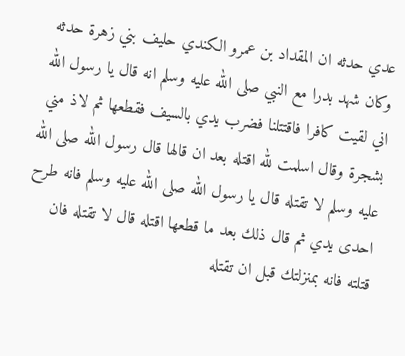عدي حدثه ان المقداد بن عمرو الكندي حليف بني زهرة حدثه وكان شهد بدرا مع النبي صلى الله عليه وسلم انه قال يا رسول الله اني لقيت كافرا فاقتتلنا فضرب يدي بالسيف فقطعها ثم لاذ مني بشجرة وقال اسلمت لله اقتله بعد ان قالها قال رسول الله صلى الله عليه وسلم لا تقتله قال يا رسول الله صلى الله عليه وسلم فانه طرح احدى يدي ثم قال ذلك بعد ما قطعها اقتله قال لا تقتله فان قتلته فانه بمنزلتك قبل ان تقتله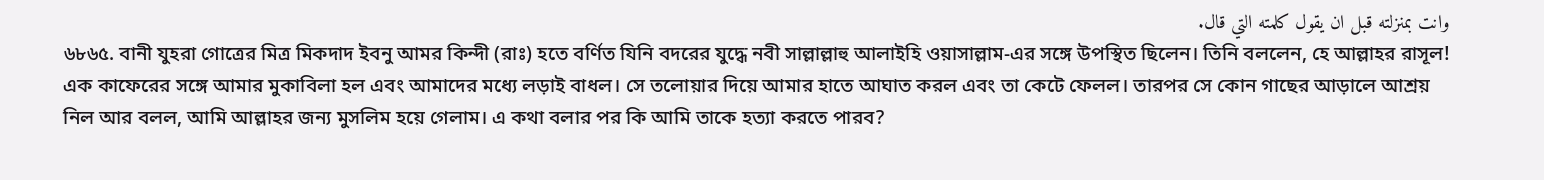وانت بمنزلته قبل ان يقول كلمته التي قال.
৬৮৬৫. বানী যুহরা গোত্রের মিত্র মিকদাদ ইবনু আমর কিন্দী (রাঃ) হতে বর্ণিত যিনি বদরের যুদ্ধে নবী সাল্লাল্লাহু আলাইহি ওয়াসাল্লাম-এর সঙ্গে উপস্থিত ছিলেন। তিনি বললেন, হে আল্লাহর রাসূল! এক কাফেরের সঙ্গে আমার মুকাবিলা হল এবং আমাদের মধ্যে লড়াই বাধল। সে তলোয়ার দিয়ে আমার হাতে আঘাত করল এবং তা কেটে ফেলল। তারপর সে কোন গাছের আড়ালে আশ্রয় নিল আর বলল, আমি আল্লাহর জন্য মুসলিম হয়ে গেলাম। এ কথা বলার পর কি আমি তাকে হত্যা করতে পারব?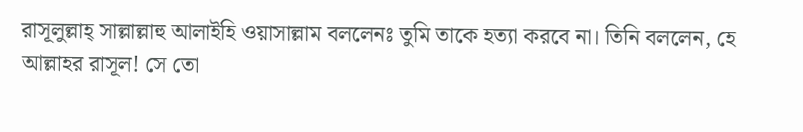রাসূলুল্লাহ্ সাল্লাল্লাহু আলাইহি ওয়াসাল্লাম বললেনঃ তুমি তাকে হত্যা করবে না। তিনি বললেন, হে আল্লাহর রাসূল! সে তো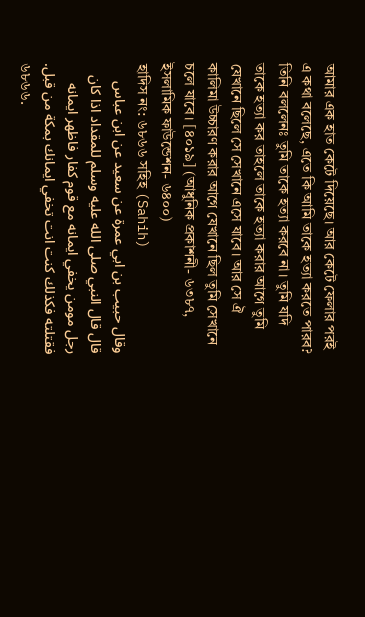আমার এক হাত কেটে দিয়েছে। আর কেটে ফেলার পরই এ কথা বলেছে, এতে কি আমি তাকে হত্যা করতে পারব? তিনি বললেনঃ তুমি তাকে হত্যা করবে না। তুমি যদি তাকে হত্যা কর তাহলে তাকে হত্যা করার আগে তুমি যেখানে ছিলে সে সেখানে এসে যাবে। আর সে ঐ কালিমা উচ্চারণ করার আগে যেখানে ছিল তুমি সেখানে চলে যাবে। [৪০১৯] (আধুনিক প্রকাশনী- ৬৩৮৭, ইসলামিক ফাউন্ডেশন- ৬৪০০)
হাদিস নং: ৬৮৬৬ সহিহ (Sahih)
وقال حبيب بن ابي عمرة عن سعيد عن ابن عباس قال قال النبي صلى الله عليه وسلم للمقداد اذا كان رجل مومن يخفي ايمانه مع قوم كفار فاظهر ايمانه فقتلته فكذلك كنت انت تخفي ايمانك بمكة من قبل.
৬৮৬৬.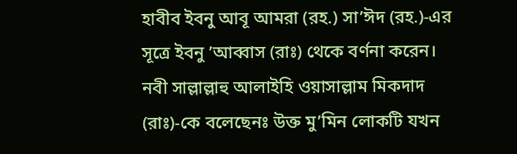হাবীব ইবনু আবূ আমরা (রহ.) সা’ঈদ (রহ.)-এর সূত্রে ইবনু ’আব্বাস (রাঃ) থেকে বর্ণনা করেন। নবী সাল্লাল্লাহু আলাইহি ওয়াসাল্লাম মিকদাদ (রাঃ)-কে বলেছেনঃ উক্ত মু’মিন লোকটি যখন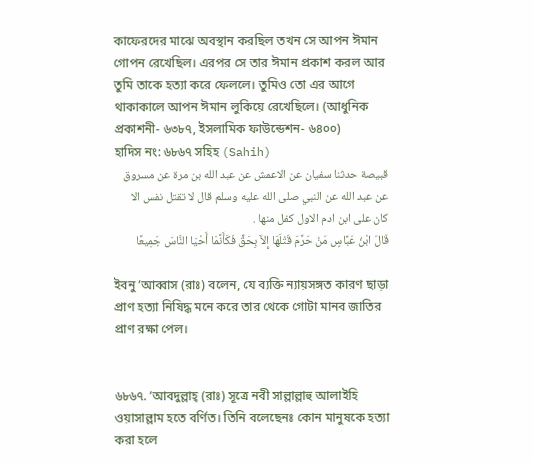কাফেরদের মাঝে অবস্থান করছিল তখন সে আপন ঈমান গোপন রেখেছিল। এরপর সে তার ঈমান প্রকাশ করল আর তুমি তাকে হত্যা করে ফেললে। তুমিও তো এর আগে থাকাকালে আপন ঈমান লুকিয়ে রেখেছিলে। (আধুনিক প্রকাশনী- ৬৩৮৭, ইসলামিক ফাউন্ডেশন- ৬৪০০)
হাদিস নং: ৬৮৬৭ সহিহ (Sahih)
قبيصة حدثنا سفيان عن الاعمش عن عبد الله بن مرة عن مسروق عن عبد الله عن النبي صلى الله عليه وسلم قال لا تقتل نفس الا كان على ابن ادم الاول كفل منها .
قَالَ ابْنُ عَبَّاسٍ مَنْ حَرَّمَ قَتْلَهَا إِلاَّ بِحَقٍّ فَكَأَنَّمَا أَحْيَا النَّاسَ جَمِيعًا

ইবনু ’আব্বাস (রাঃ) বলেন, যে ব্যক্তি ন্যায়সঙ্গত কারণ ছাড়া প্রাণ হত্যা নিষিদ্ধ মনে করে তার থেকে গোটা মানব জাতির প্রাণ রক্ষা পেল।


৬৮৬৭. ’আবদুল্লাহ্ (রাঃ) সূত্রে নবী সাল্লাল্লাহু আলাইহি ওয়াসাল্লাম হতে বর্ণিত। তিনি বলেছেনঃ কোন মানুষকে হত্যা করা হলে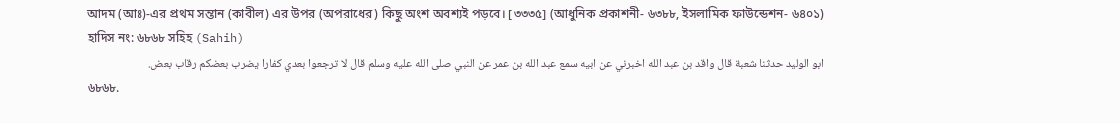আদম (আঃ)-এর প্রথম সন্তান (কাবীল) এর উপর (অপরাধের) কিছু অংশ অবশ্যই পড়বে। [৩৩৩৫] (আধুনিক প্রকাশনী- ৬৩৮৮, ইসলামিক ফাউন্ডেশন- ৬৪০১)
হাদিস নং: ৬৮৬৮ সহিহ (Sahih)
ابو الوليد حدثنا شعبة قال واقد بن عبد الله اخبرني عن ابيه سمع عبد الله بن عمر عن النبي صلى الله عليه وسلم قال لا ترجعوا بعدي كفارا يضرب بعضكم رقاب بعض.
৬৮৬৮.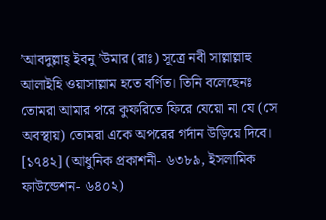’আবদুল্লাহ্ ইবনু ’উমার (রাঃ) সূত্রে নবী সাল্লাল্লাহু আলাইহি ওয়াসাল্লাম হতে বর্ণিত। তিনি বলেছেনঃ তোমরা আমার পরে কুফরিতে ফিরে যেয়ো না যে (সে অবস্থায়) তোমরা একে অপরের গর্দান উড়িয়ে দিবে। [১৭৪২] (আধুনিক প্রকাশনী- ৬৩৮৯, ইসলামিক ফাউন্ডেশন- ৬৪০২)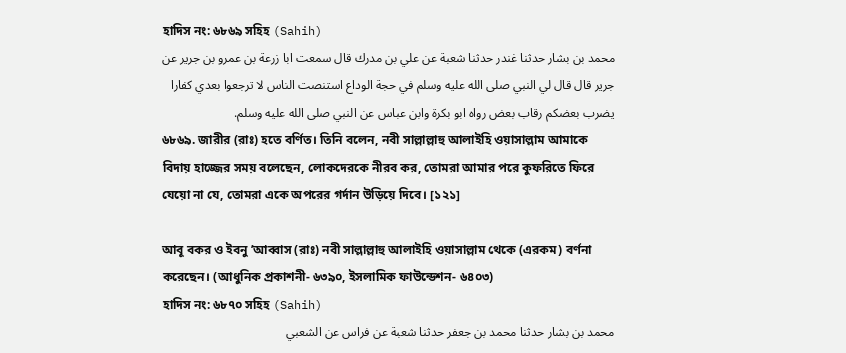হাদিস নং: ৬৮৬৯ সহিহ (Sahih)
محمد بن بشار حدثنا غندر حدثنا شعبة عن علي بن مدرك قال سمعت ابا زرعة بن عمرو بن جرير عن جرير قال قال لي النبي صلى الله عليه وسلم في حجة الوداع استنصت الناس لا ترجعوا بعدي كفارا يضرب بعضكم رقاب بعض رواه ابو بكرة وابن عباس عن النبي صلى الله عليه وسلم.
৬৮৬৯. জারীর (রাঃ) হতে বর্ণিত। তিনি বলেন, নবী সাল্লাল্লাহু আলাইহি ওয়াসাল্লাম আমাকে বিদায় হাজ্জের সময় বলেছেন, লোকদেরকে নীরব কর, তোমরা আমার পরে কুফরিতে ফিরে যেয়ো না যে, তোমরা একে অপরের গর্দান উড়িয়ে দিবে। [১২১]

আবূ বকর ও ইবনু ’আব্বাস (রাঃ) নবী সাল্লাল্লাহু আলাইহি ওয়াসাল্লাম থেকে (এরকম) বর্ণনা করেছেন। (আধুনিক প্রকাশনী- ৬৩৯০, ইসলামিক ফাউন্ডেশন- ৬৪০৩)
হাদিস নং: ৬৮৭০ সহিহ (Sahih)
محمد بن بشار حدثنا محمد بن جعفر حدثنا شعبة عن فراس عن الشعبي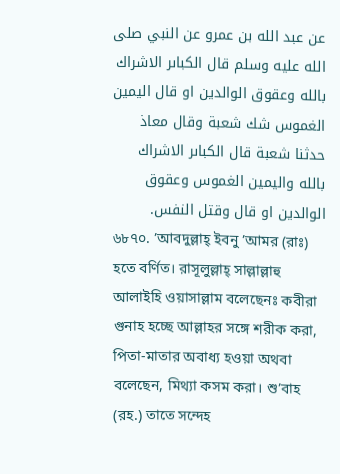عن عبد الله بن عمرو عن النبي صلى الله عليه وسلم قال الكباىر الاشراك بالله وعقوق الوالدين او قال اليمين الغموس شك شعبة وقال معاذ حدثنا شعبة قال الكباىر الاشراك بالله واليمين الغموس وعقوق الوالدين او قال وقتل النفس.
৬৮৭০. ’আবদুল্লাহ্ ইবনু ’আমর (রাঃ) হতে বর্ণিত। রাসূলুল্লাহ্ সাল্লাল্লাহু আলাইহি ওয়াসাল্লাম বলেছেনঃ কবীরা গুনাহ হচ্ছে আল্লাহর সঙ্গে শরীক করা, পিতা-মাতার অবাধ্য হওয়া অথবা বলেছেন, মিথ্যা কসম করা। শু’বাহ (রহ.) তাতে সন্দেহ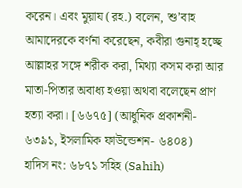করেন। এবং মুয়ায (রহ.) বলেন, শু’বাহ আমাদেরকে বর্ণনা করেছেন, কবীরা গুনাহ্ হচ্ছে আল্লাহর সঙ্গে শরীক করা, মিথ্যা কসম করা আর মাতা-পিতার অবাধ্য হওয়া অথবা বলেছেন প্রাণ হত্যা করা। [৬৬৭৫] (আধুনিক প্রকাশনী- ৬৩৯১, ইসলামিক ফাউন্ডেশন- ৬৪০৪)
হাদিস নং: ৬৮৭১ সহিহ (Sahih)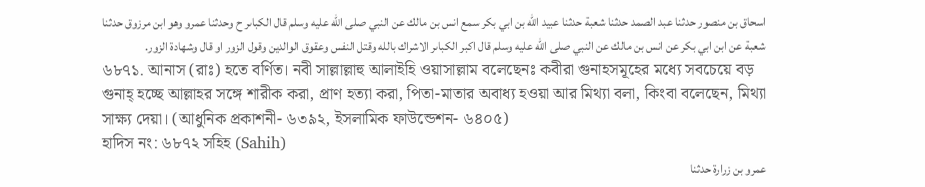اسحاق بن منصور حدثنا عبد الصمد حدثنا شعبة حدثنا عبيد الله بن ابي بكر سمع انس بن مالك عن النبي صلى الله عليه وسلم قال الكباىر ح وحدثنا عمرو وهو ابن مرزوق حدثنا شعبة عن ابن ابي بكر عن انس بن مالك عن النبي صلى الله عليه وسلم قال اكبر الكباىر الاشراك بالله وقتل النفس وعقوق الوالدين وقول الزور او قال وشهادة الزور.
৬৮৭১. আনাস (রাঃ) হতে বর্ণিত। নবী সাল্লাল্লাহু আলাইহি ওয়াসাল্লাম বলেছেনঃ কবীরা গুনাহসমূহের মধ্যে সবচেয়ে বড় গুনাহ্ হচ্ছে আল্লাহর সঙ্গে শারীক করা, প্রাণ হত্যা করা, পিতা-মাতার অবাধ্য হওয়া আর মিথ্যা বলা, কিংবা বলেছেন, মিথ্যা সাক্ষ্য দেয়া। (আধুনিক প্রকাশনী- ৬৩৯২, ইসলামিক ফাউন্ডেশন- ৬৪০৫)
হাদিস নং: ৬৮৭২ সহিহ (Sahih)
عمرو بن زرارة حدثنا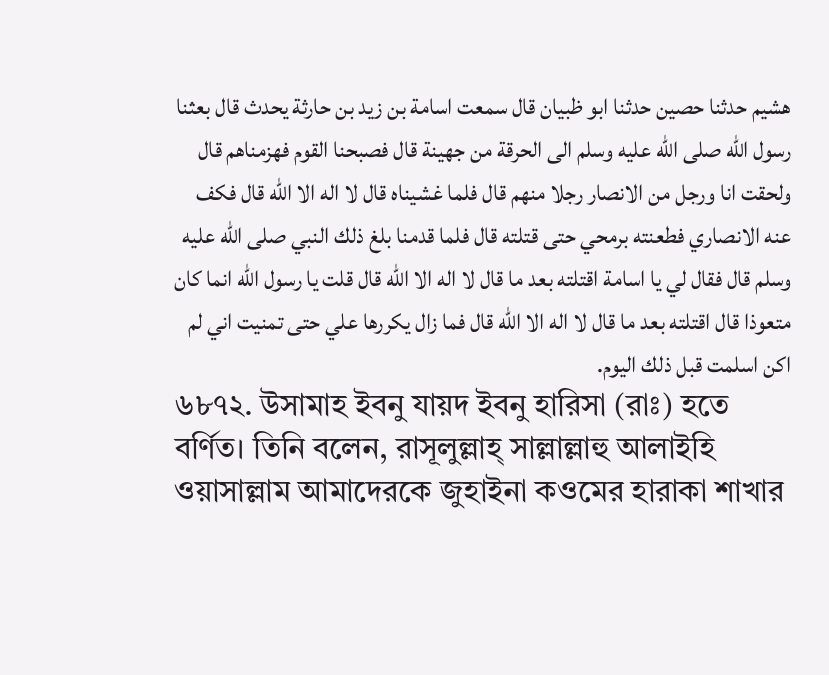هشيم حدثنا حصين حدثنا ابو ظبيان قال سمعت اسامة بن زيد بن حارثة يحدث قال بعثنا رسول الله صلى الله عليه وسلم الى الحرقة من جهينة قال فصبحنا القوم فهزمناهم قال ولحقت انا ورجل من الانصار رجلا منهم قال فلما غشيناه قال لا اله الا الله قال فكف عنه الانصاري فطعنته برمحي حتى قتلته قال فلما قدمنا بلغ ذلك النبي صلى الله عليه وسلم قال فقال لي يا اسامة اقتلته بعد ما قال لا اله الا الله قال قلت يا رسول الله انما كان متعوذا قال اقتلته بعد ما قال لا اله الا الله قال فما زال يكررها علي حتى تمنيت اني لم اكن اسلمت قبل ذلك اليوم.
৬৮৭২. উসামাহ ইবনু যায়দ ইবনু হারিসা (রাঃ) হতে বর্ণিত। তিনি বলেন, রাসূলুল্লাহ্ সাল্লাল্লাহু আলাইহি ওয়াসাল্লাম আমাদেরকে জুহাইনা কওমের হারাকা শাখার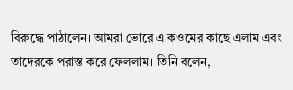বিরুদ্ধে পাঠালেন। আমরা ভোরে এ কওমের কাছে এলাম এবং তাদেরকে পরাস্ত করে ফেললাম। তিনি বলেন,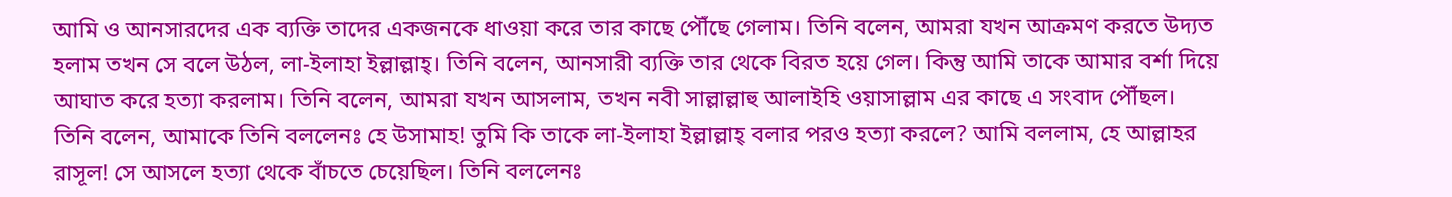আমি ও আনসারদের এক ব্যক্তি তাদের একজনকে ধাওয়া করে তার কাছে পৌঁছে গেলাম। তিনি বলেন, আমরা যখন আক্রমণ করতে উদ্যত হলাম তখন সে বলে উঠল, লা-ইলাহা ইল্লাল্লাহ্। তিনি বলেন, আনসারী ব্যক্তি তার থেকে বিরত হয়ে গেল। কিন্তু আমি তাকে আমার বর্শা দিয়ে আঘাত করে হত্যা করলাম। তিনি বলেন, আমরা যখন আসলাম, তখন নবী সাল্লাল্লাহু আলাইহি ওয়াসাল্লাম এর কাছে এ সংবাদ পৌঁছল। তিনি বলেন, আমাকে তিনি বললেনঃ হে উসামাহ! তুমি কি তাকে লা-ইলাহা ইল্লাল্লাহ্ বলার পরও হত্যা করলে? আমি বললাম, হে আল্লাহর রাসূল! সে আসলে হত্যা থেকে বাঁচতে চেয়েছিল। তিনি বললেনঃ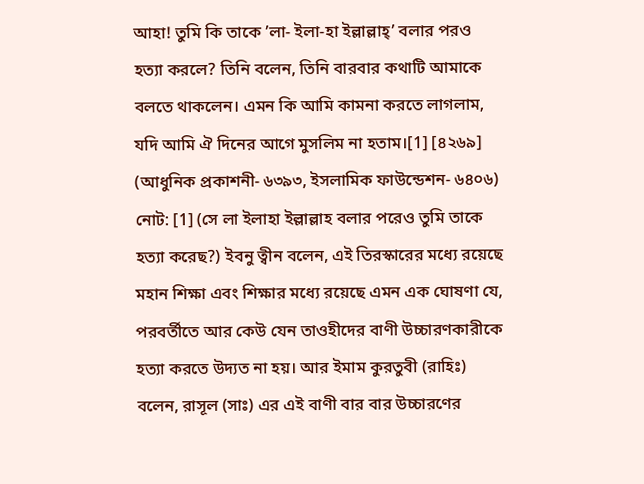আহা! তুমি কি তাকে ’লা- ইলা-হা ইল্লাল্লাহ্’ বলার পরও হত্যা করলে? তিনি বলেন, তিনি বারবার কথাটি আমাকে বলতে থাকলেন। এমন কি আমি কামনা করতে লাগলাম, যদি আমি ঐ দিনের আগে মুসলিম না হতাম।[1] [৪২৬৯] (আধুনিক প্রকাশনী- ৬৩৯৩, ইসলামিক ফাউন্ডেশন- ৬৪০৬)
নোট: [1] (সে লা ইলাহা ইল্লাল্লাহ বলার পরেও তুমি তাকে হত্যা করেছ?) ইবনু ত্বীন বলেন, এই তিরস্কারের মধ্যে রয়েছে মহান শিক্ষা এবং শিক্ষার মধ্যে রয়েছে এমন এক ঘোষণা যে, পরবর্তীতে আর কেউ যেন তাওহীদের বাণী উচ্চারণকারীকে হত্যা করতে উদ্যত না হয়। আর ইমাম কুরতুবী (রাহিঃ) বলেন, রাসূল (সাঃ) এর এই বাণী বার বার উচ্চারণের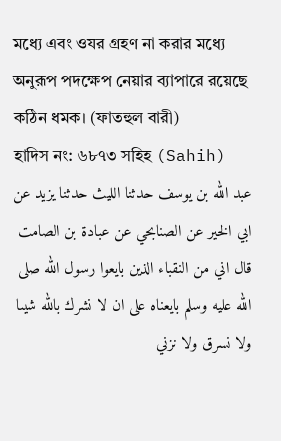মধ্যে এবং ওযর গ্রহণ না করার মধ্যে অনুরূপ পদক্ষেপ নেয়ার ব্যাপারে রয়েছে কঠিন ধমক। (ফাতহুল বারী)
হাদিস নং: ৬৮৭৩ সহিহ (Sahih)
عبد الله بن يوسف حدثنا الليث حدثنا يزيد عن ابي الخير عن الصنابحي عن عبادة بن الصامت قال اني من النقباء الذين بايعوا رسول الله صلى الله عليه وسلم بايعناه على ان لا نشرك بالله شيىا ولا نسرق ولا نزني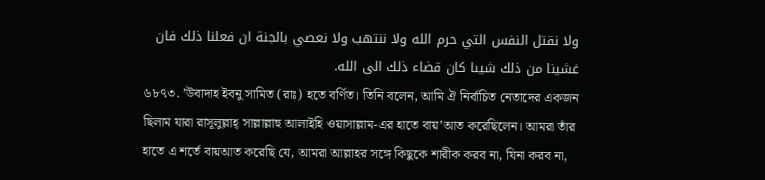ولا نقتل النفس التي حرم الله ولا ننتهب ولا نعصي بالجنة ان فعلنا ذلك فان غشينا من ذلك شيىا كان قضاء ذلك الى الله.
৬৮৭৩. ’উবাদাহ ইবনু সামিত (রাঃ) হতে বর্ণিত। তিনি বলেন, আমি ঐ নির্বাচিত নেতাদের একজন ছিলাম যারা রাসূলুল্লাহ্ সাল্লাল্লাহু আলাইহি ওয়াসাল্লাম-এর হাতে বায়’আত করেছিলেন। আমরা তাঁর হাতে এ শর্তে বায়আত করেছি যে, আমরা আল্লাহর সঙ্গে কিছুকে শারীক করব না, যিনা করব না,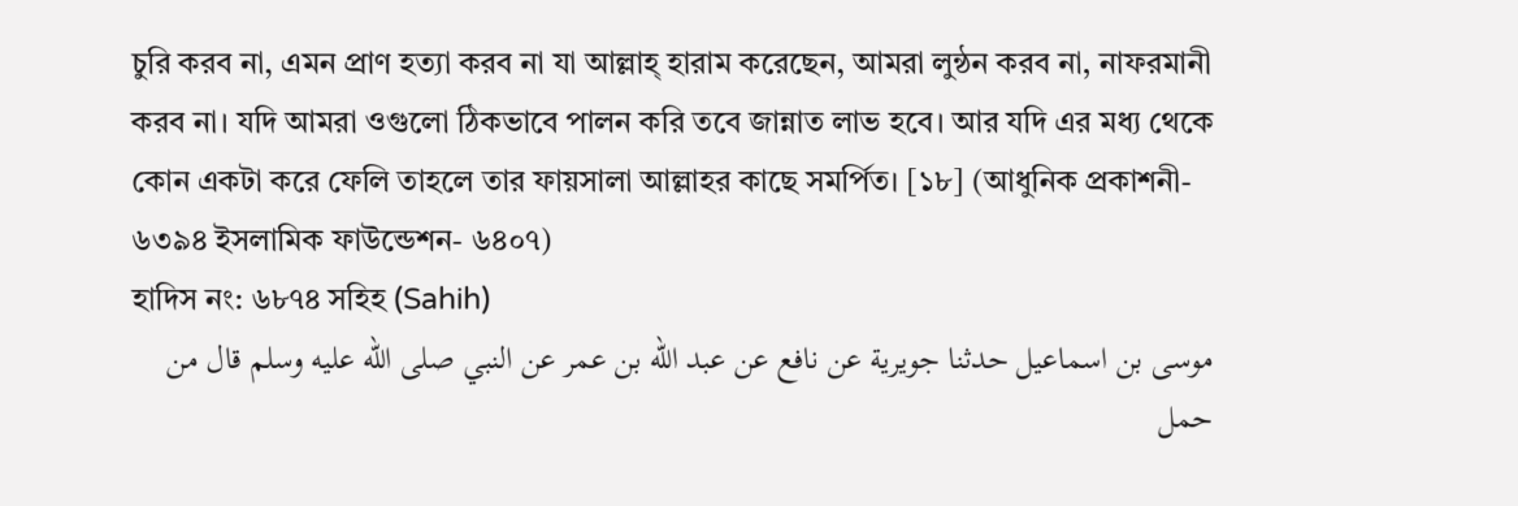চুরি করব না, এমন প্রাণ হত্যা করব না যা আল্লাহ্ হারাম করেছেন, আমরা লুন্ঠন করব না, নাফরমানী করব না। যদি আমরা ওগুলো ঠিকভাবে পালন করি তবে জান্নাত লাভ হবে। আর যদি এর মধ্য থেকে কোন একটা করে ফেলি তাহলে তার ফায়সালা আল্লাহর কাছে সমর্পিত। [১৮] (আধুনিক প্রকাশনী- ৬৩৯৪ ইসলামিক ফাউন্ডেশন- ৬৪০৭)
হাদিস নং: ৬৮৭৪ সহিহ (Sahih)
موسى بن اسماعيل حدثنا جويرية عن نافع عن عبد الله بن عمر عن النبي صلى الله عليه وسلم قال من حمل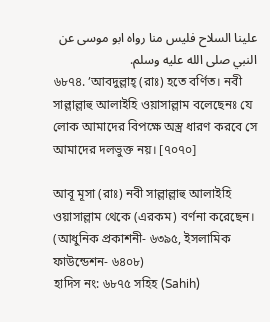علينا السلاح فليس منا رواه ابو موسى عن النبي صلى الله عليه وسلم.
৬৮৭৪. ’আবদুল্লাহ্ (রাঃ) হতে বর্ণিত। নবী সাল্লাল্লাহু আলাইহি ওয়াসাল্লাম বলেছেনঃ যে লোক আমাদের বিপক্ষে অস্ত্র ধারণ করবে সে আমাদের দলভুক্ত নয়। [৭০৭০]

আবূ মূসা (রাঃ) নবী সাল্লাল্লাহু আলাইহি ওয়াসাল্লাম থেকে (এরকম) বর্ণনা করেছেন। (আধুনিক প্রকাশনী- ৬৩৯৫, ইসলামিক ফাউন্ডেশন- ৬৪০৮)
হাদিস নং: ৬৮৭৫ সহিহ (Sahih)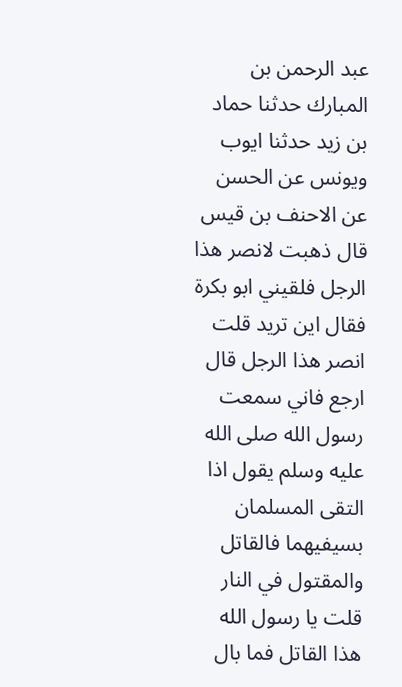عبد الرحمن بن المبارك حدثنا حماد بن زيد حدثنا ايوب ويونس عن الحسن عن الاحنف بن قيس قال ذهبت لانصر هذا الرجل فلقيني ابو بكرة فقال اين تريد قلت انصر هذا الرجل قال ارجع فاني سمعت رسول الله صلى الله عليه وسلم يقول اذا التقى المسلمان بسيفيهما فالقاتل والمقتول في النار قلت يا رسول الله هذا القاتل فما بال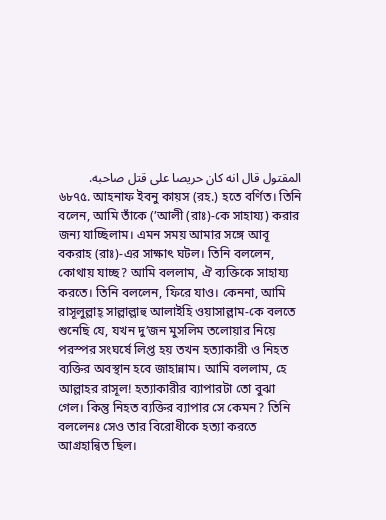المقتول قال انه كان حريصا على قتل صاحبه.
৬৮৭৫. আহনাফ ইবনু কায়স (রহ.) হতে বর্ণিত। তিনি বলেন, আমি তাঁকে (’আলী (রাঃ)-কে সাহায্য) করার জন্য যাচ্ছিলাম। এমন সময় আমার সঙ্গে আবূ বকরাহ (রাঃ)-এর সাক্ষাৎ ঘটল। তিনি বললেন, কোথায় যাচ্ছ? আমি বললাম, ঐ ব্যক্তিকে সাহায্য করতে। তিনি বললেন, ফিরে যাও। কেননা, আমি রাসূলুল্লাহ্ সাল্লাল্লাহু আলাইহি ওয়াসাল্লাম-কে বলতে শুনেছি যে, যখন দু’জন মুসলিম তলোয়ার নিয়ে পরস্পর সংঘর্ষে লিপ্ত হয় তখন হত্যাকারী ও নিহত ব্যক্তির অবস্থান হবে জাহান্নাম। আমি বললাম, হে আল্লাহর রাসূল! হত্যাকারীর ব্যাপারটা তো বুঝা গেল। কিন্তু নিহত ব্যক্তির ব্যাপার সে কেমন? তিনি বললেনঃ সেও তার বিরোধীকে হত্যা করতে আগ্রহান্বিত ছিল।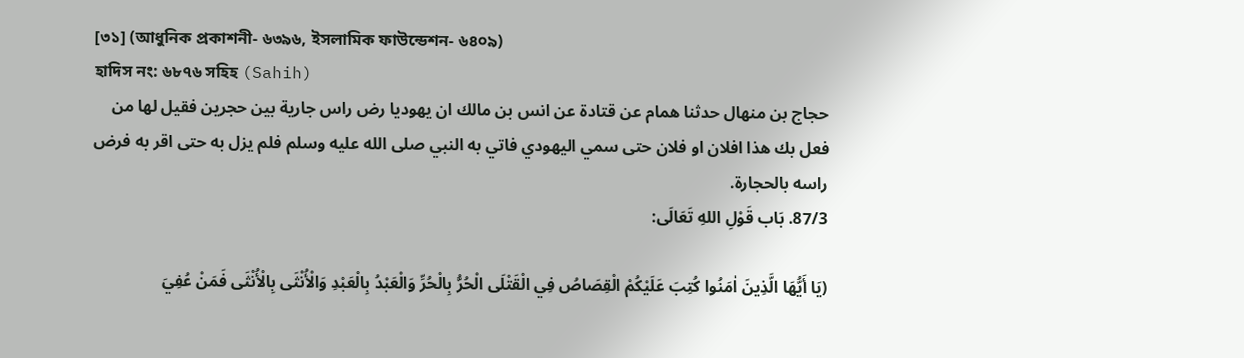[৩১] (আধুনিক প্রকাশনী- ৬৩৯৬, ইসলামিক ফাউন্ডেশন- ৬৪০৯)
হাদিস নং: ৬৮৭৬ সহিহ (Sahih)
حجاج بن منهال حدثنا همام عن قتادة عن انس بن مالك ان يهوديا رض راس جارية بين حجرين فقيل لها من فعل بك هذا افلان او فلان حتى سمي اليهودي فاتي به النبي صلى الله عليه وسلم فلم يزل به حتى اقر به فرض راسه بالحجارة.
87/3. بَاب قَوْلِ اللهِ تَعَالَى:

(يَا أَيُّهَا الَّذِينَ اٰمَنُوا كُتِبَ عَلَيْكُمْ الْقِصَاصُ فِي الْقَتْلَى الْحُرُّ بِالْحُرِّ وَالْعَبْدُ بِالْعَبْدِ وَالْأُنْثَى بِالْأُنْثَى فَمَنْ عُفِيَ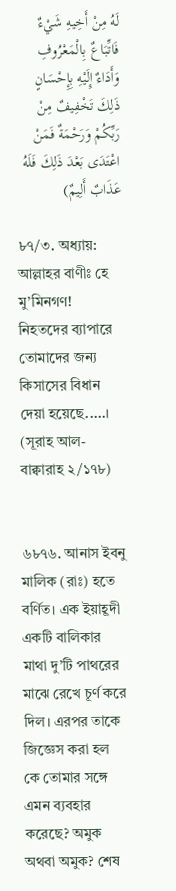لَهُ مِنْ أَخِيهِ شَيْءٌ فَاتِّبَاعٌ بِالْمَعْرُوفِ وَأَدَاءٌ إِلَيْهِ بِإِحْسَانٍ ذَلِكَ تَخْفِيفٌ مِنْ رَبِّكُمْ وَرَحْمَةٌ فَمَنْ اعْتَدَى بَعْدَ ذَلِكَ فَلَهُ عَذَابٌ أَلِيمٌ)

৮৭/৩. অধ্যায়: আল্লাহর বাণীঃ হে মু’মিনগণ! নিহতদের ব্যাপারে তোমাদের জন্য কিসাসের বিধান দেয়া হয়েছে.....। (সূরাহ আল-বাক্বারাহ ২/১৭৮)


৬৮৭৬. আনাস ইবনু মালিক (রাঃ) হতে বর্ণিত। এক ইয়াহূদী একটি বালিকার মাথা দু’টি পাথরের মাঝে রেখে চূর্ণ করে দিল। এরপর তাকে জিজ্ঞেস করা হল কে তোমার সঙ্গে এমন ব্যবহার করেছে? অমুক অথবা অমুক? শেষ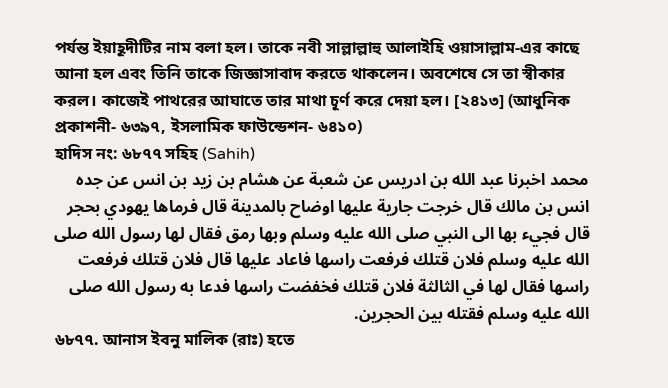পর্যন্ত ইয়াহূদীটির নাম বলা হল। তাকে নবী সাল্লাল্লাহু আলাইহি ওয়াসাল্লাম-এর কাছে আনা হল এবং তিনি তাকে জিজ্ঞাসাবাদ করতে থাকলেন। অবশেষে সে তা স্বীকার করল। কাজেই পাথরের আঘাতে তার মাথা চূর্ণ করে দেয়া হল। [২৪১৩] (আধুনিক প্রকাশনী- ৬৩৯৭, ইসলামিক ফাউন্ডেশন- ৬৪১০)
হাদিস নং: ৬৮৭৭ সহিহ (Sahih)
محمد اخبرنا عبد الله بن ادريس عن شعبة عن هشام بن زيد بن انس عن جده انس بن مالك قال خرجت جارية عليها اوضاح بالمدينة قال فرماها يهودي بحجر قال فجيء بها الى النبي صلى الله عليه وسلم وبها رمق فقال لها رسول الله صلى الله عليه وسلم فلان قتلك فرفعت راسها فاعاد عليها قال فلان قتلك فرفعت راسها فقال لها في الثالثة فلان قتلك فخفضت راسها فدعا به رسول الله صلى الله عليه وسلم فقتله بين الحجرين.
৬৮৭৭. আনাস ইবনু মালিক (রাঃ) হতে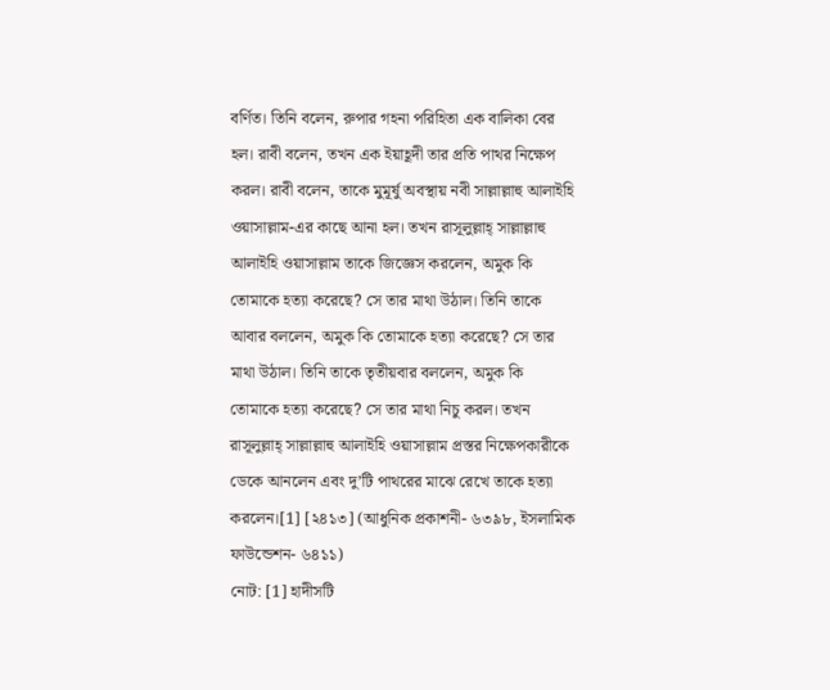বর্ণিত। তিনি বলেন, রুপার গহনা পরিহিতা এক বালিকা বের হল। রাবী বলেন, তখন এক ইয়াহূদী তার প্রতি পাথর নিক্ষেপ করল। রাবী বলেন, তাকে মুমূর্ষু অবস্থায় নবী সাল্লাল্লাহু আলাইহি ওয়াসাল্লাম-এর কাছে আনা হল। তখন রাসূলুল্লাহ্ সাল্লাল্লাহু আলাইহি ওয়াসাল্লাম তাকে জিজ্ঞেস করলেন, অমুক কি তোমাকে হত্যা করেছে? সে তার মাথা উঠাল। তিনি তাকে আবার বললেন, অমুক কি তোমাকে হত্যা করেছে? সে তার মাথা উঠাল। তিনি তাকে তৃতীয়বার বললেন, অমুক কি তোমাকে হত্যা করেছে? সে তার মাথা নিচু করল। তখন রাসূলুল্লাহ্ সাল্লাল্লাহু আলাইহি ওয়াসাল্লাম প্রস্তর নিক্ষেপকারীকে ডেকে আনলেন এবং দু’টি পাথরের মাঝে রেখে তাকে হত্যা করলেন।[1] [২৪১৩] (আধুনিক প্রকাশনী- ৬৩৯৮, ইসলামিক ফাউন্ডেশন- ৬৪১১)
নোট: [1] হাদীসটি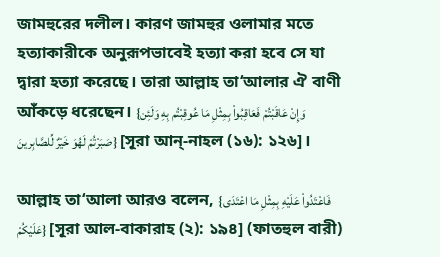জামহুরের দলীল। কারণ জামহুর ওলামার মতে হত্যাকারীকে অনুরূপভাবেই হত্যা করা হবে সে যা দ্বারা হত্যা করেছে। তারা আল্লাহ তা‘আলার ঐ বাণী আঁকড়ে ধরেছেন। {وَإِنْ عَاقَبْتُمْ فَعَاقِبُواْ بِمِثْلِ مَا عُوقِبْتُم بِهِ وَلَئِن صَبَرْتُمْ لَهُوَ خَيْرٌ لِّلصَّابِرينَ} [সূরা আন্-নাহল (১৬): ১২৬]।

আল্লাহ তা‘আলা আরও বলেন, {فَاعْتَدُواْ عَلَيْهِ بِمِثْلِ مَا اعْتَدَى عَلَيْكُمْ} [সূরা আল-বাকারাহ (২): ১৯৪] (ফাতহুল বারী)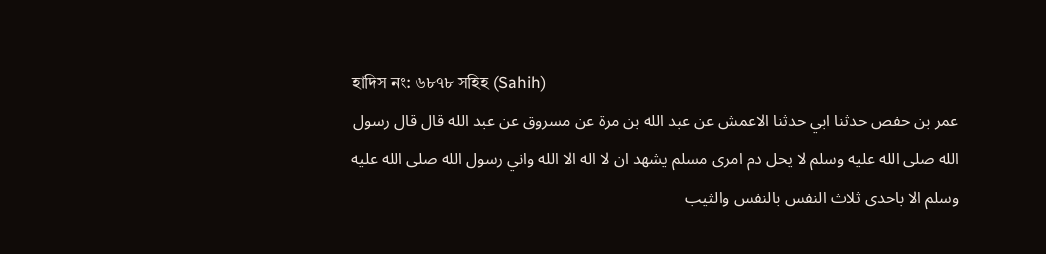হাদিস নং: ৬৮৭৮ সহিহ (Sahih)
عمر بن حفص حدثنا ابي حدثنا الاعمش عن عبد الله بن مرة عن مسروق عن عبد الله قال قال رسول الله صلى الله عليه وسلم لا يحل دم امرى مسلم يشهد ان لا اله الا الله واني رسول الله صلى الله عليه وسلم الا باحدى ثلاث النفس بالنفس والثيب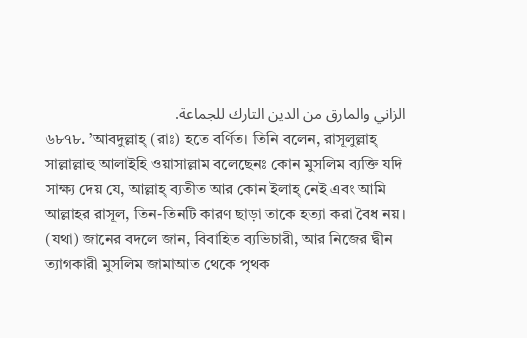الزاني والمارق من الدين التارك للجماعة.
৬৮৭৮. ’আবদুল্লাহ্ (রাঃ) হতে বর্ণিত। তিনি বলেন, রাসূলুল্লাহ্ সাল্লাল্লাহু আলাইহি ওয়াসাল্লাম বলেছেনঃ কোন মুসলিম ব্যক্তি যদি সাক্ষ্য দেয় যে, আল্লাহ্ ব্যতীত আর কোন ইলাহ্ নেই এবং আমি আল্লাহর রাসূল, তিন-তিনটি কারণ ছাড়া তাকে হত্যা করা বৈধ নয়। (যথা) জানের বদলে জান, বিবাহিত ব্যভিচারী, আর নিজের দ্বীন ত্যাগকারী মুসলিম জামাআত থেকে পৃথক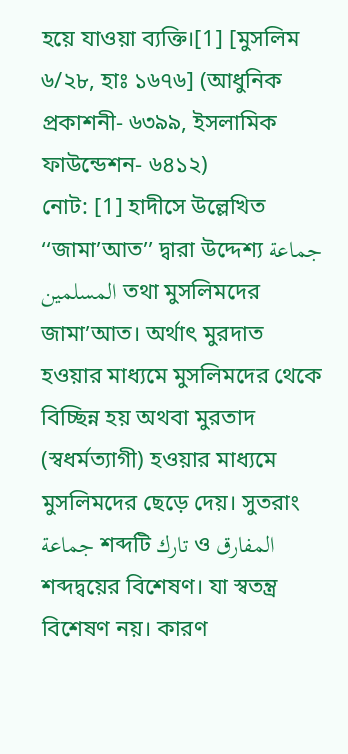হয়ে যাওয়া ব্যক্তি।[1] [মুসলিম ৬/২৮, হাঃ ১৬৭৬] (আধুনিক প্রকাশনী- ৬৩৯৯, ইসলামিক ফাউন্ডেশন- ৬৪১২)
নোট: [1] হাদীসে উল্লেখিত ‘‘জামা’আত’’ দ্বারা উদ্দেশ্য جماعة المسلمين তথা মুসলিমদের জামা’আত। অর্থাৎ মুরদাত হওয়ার মাধ্যমে মুসলিমদের থেকে বিচ্ছিন্ন হয় অথবা মুরতাদ (স্বধর্মত্যাগী) হওয়ার মাধ্যমে মুসলিমদের ছেড়ে দেয়। সুতরাং جماعة শব্দটি تارك ও المفارق শব্দদ্বয়ের বিশেষণ। যা স্বতন্ত্র বিশেষণ নয়। কারণ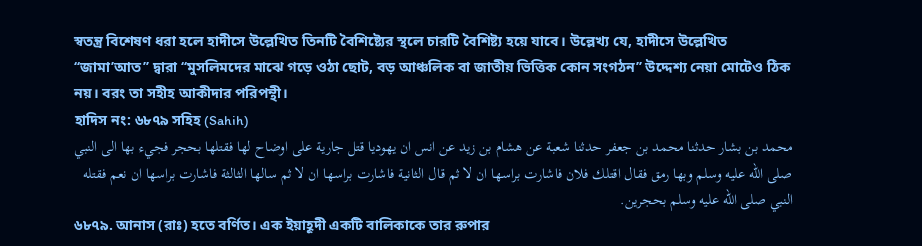স্বতন্ত্র বিশেষণ ধরা হলে হাদীসে উল্লেখিত তিনটি বৈশিষ্ট্যের স্থলে চারটি বৈশিষ্ট্য হয়ে যাবে। উল্লেখ্য যে, হাদীসে উল্লেখিত ‘‘জামা’আত’’ দ্বারা ‘‘মুসলিমদের মাঝে গড়ে ওঠা ছোট, বড় আঞ্চলিক বা জাতীয় ভিত্তিক কোন সংগঠন’’ উদ্দেশ্য নেয়া মোটেও ঠিক নয়। বরং তা সহীহ আকীদার পরিপন্থী।
হাদিস নং: ৬৮৭৯ সহিহ (Sahih)
محمد بن بشار حدثنا محمد بن جعفر حدثنا شعبة عن هشام بن زيد عن انس ان يهوديا قتل جارية على اوضاح لها فقتلها بحجر فجيء بها الى النبي صلى الله عليه وسلم وبها رمق فقال اقتلك فلان فاشارت براسها ان لا ثم قال الثانية فاشارت براسها ان لا ثم سالها الثالثة فاشارت براسها ان نعم فقتله النبي صلى الله عليه وسلم بحجرين.
৬৮৭৯. আনাস (রাঃ) হতে বর্ণিত। এক ইয়াহূদী একটি বালিকাকে তার রুপার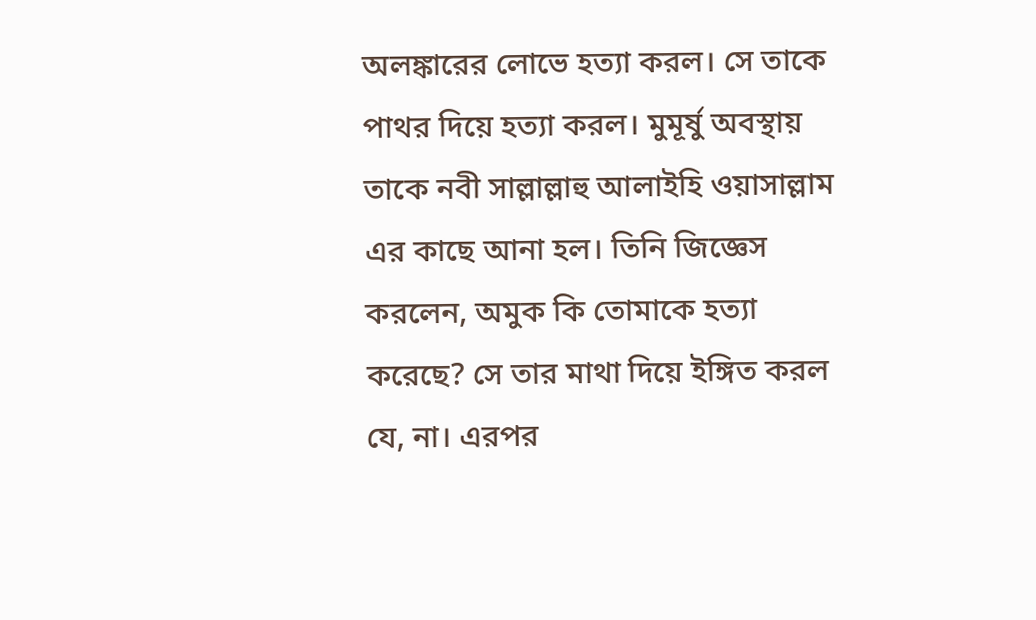অলঙ্কারের লোভে হত্যা করল। সে তাকে পাথর দিয়ে হত্যা করল। মুমূর্ষু অবস্থায় তাকে নবী সাল্লাল্লাহু আলাইহি ওয়াসাল্লাম এর কাছে আনা হল। তিনি জিজ্ঞেস করলেন, অমুক কি তোমাকে হত্যা করেছে? সে তার মাথা দিয়ে ইঙ্গিত করল যে, না। এরপর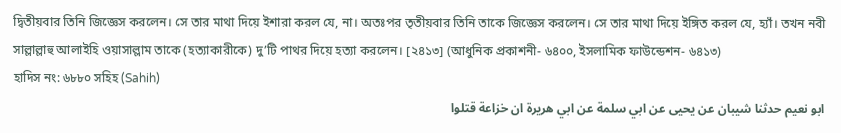দ্বিতীয়বার তিনি জিজ্ঞেস করলেন। সে তার মাথা দিয়ে ইশারা করল যে, না। অতঃপর তৃতীয়বার তিনি তাকে জিজ্ঞেস করলেন। সে তার মাথা দিয়ে ইঙ্গিত করল যে, হ্যাঁ। তখন নবী সাল্লাল্লাহু আলাইহি ওয়াসাল্লাম তাকে (হত্যাকারীকে) দু’টি পাথর দিয়ে হত্যা করলেন। [২৪১৩] (আধুনিক প্রকাশনী- ৬৪০০, ইসলামিক ফাউন্ডেশন- ৬৪১৩)
হাদিস নং: ৬৮৮০ সহিহ (Sahih)
ابو نعيم حدثنا شيبان عن يحيى عن ابي سلمة عن ابي هريرة ان خزاعة قتلوا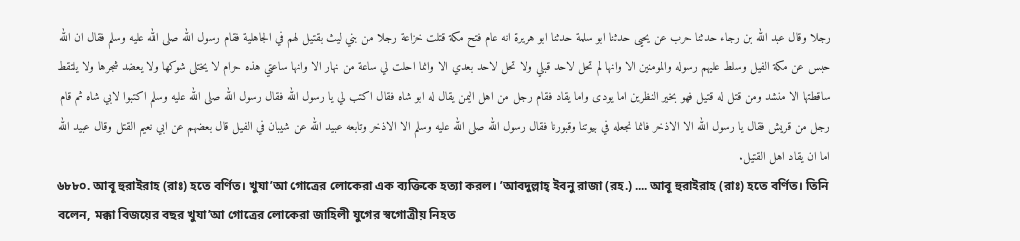رجلا وقال عبد الله بن رجاء حدثنا حرب عن يحيى حدثنا ابو سلمة حدثنا ابو هريرة انه عام فتح مكة قتلت خزاعة رجلا من بني ليث بقتيل لهم في الجاهلية فقام رسول الله صلى الله عليه وسلم فقال ان الله حبس عن مكة الفيل وسلط عليهم رسوله والمومنين الا وانها لم تحل لاحد قبلي ولا تحل لاحد بعدي الا وانما احلت لي ساعة من نهار الا وانها ساعتي هذه حرام لا يختلى شوكها ولا يعضد شجرها ولا يلتقط ساقطتها الا منشد ومن قتل له قتيل فهو بخير النظرين اما يودى واما يقاد فقام رجل من اهل اليمن يقال له ابو شاه فقال اكتب لي يا رسول الله فقال رسول الله صلى الله عليه وسلم اكتبوا لابي شاه ثم قام رجل من قريش فقال يا رسول الله الا الاذخر فانما نجعله في بيوتنا وقبورنا فقال رسول الله صلى الله عليه وسلم الا الاذخر وتابعه عبيد الله عن شيبان في الفيل قال بعضهم عن ابي نعيم القتل وقال عبيد الله اما ان يقاد اهل القتيل.
৬৮৮০. আবূ হুরাইরাহ (রাঃ) হতে বর্ণিত। খুযা’আ গোত্রের লোকেরা এক ব্যক্তিকে হত্যা করল। ’আবদুল্লাহ্ ইবনু রাজা (রহ.) .... আবূ হুরাইরাহ (রাঃ) হতে বর্ণিত। তিনি বলেন, মক্কা বিজয়ের বছর খুযা’আ গোত্রের লোকেরা জাহিলী যুগের স্বগোত্রীয় নিহত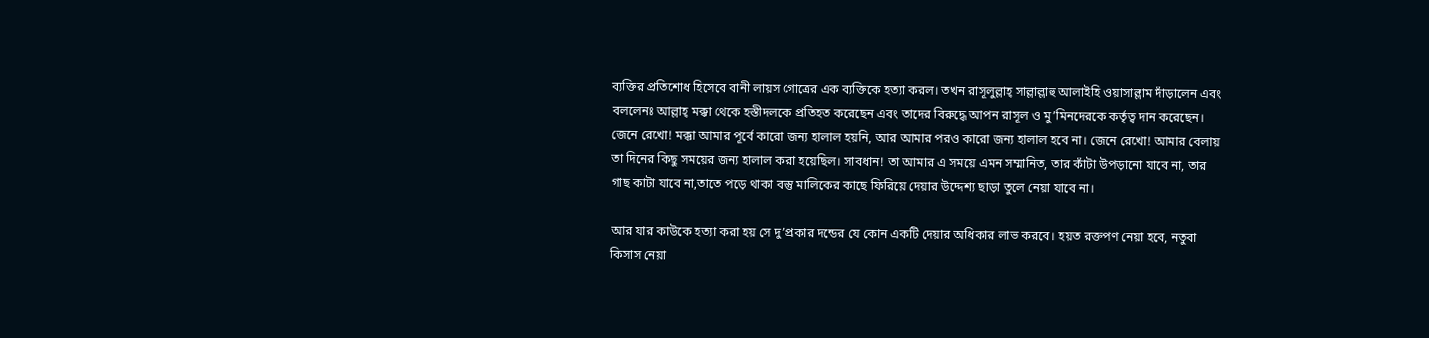ব্যক্তির প্রতিশোধ হিসেবে বানী লায়স গোত্রের এক ব্যক্তিকে হত্যা করল। তখন রাসূলুল্লাহ্ সাল্লাল্লাহু আলাইহি ওয়াসাল্লাম দাঁড়ালেন এবং বললেনঃ আল্লাহ্ মক্কা থেকে হস্তীদলকে প্রতিহত করেছেন এবং তাদের বিরুদ্ধে আপন রাসূল ও মু’মিনদেরকে কর্তৃত্ব দান করেছেন। জেনে রেখো! মক্কা আমার পূর্বে কারো জন্য হালাল হয়নি, আর আমার পরও কারো জন্য হালাল হবে না। জেনে রেখো! আমার বেলায় তা দিনের কিছু সময়ের জন্য হালাল করা হয়েছিল। সাবধান! তা আমার এ সময়ে এমন সম্মানিত, তার কাঁটা উপড়ানো যাবে না, তার গাছ কাটা যাবে না,তাতে পড়ে থাকা বস্তু মালিকের কাছে ফিরিয়ে দেয়ার উদ্দেশ্য ছাড়া তুলে নেয়া যাবে না।

আর যার কাউকে হত্যা করা হয় সে দু’প্রকার দন্ডের যে কোন একটি দেয়ার অধিকার লাভ করবে। হয়ত রক্তপণ নেয়া হবে, নতুবা কিসাস নেয়া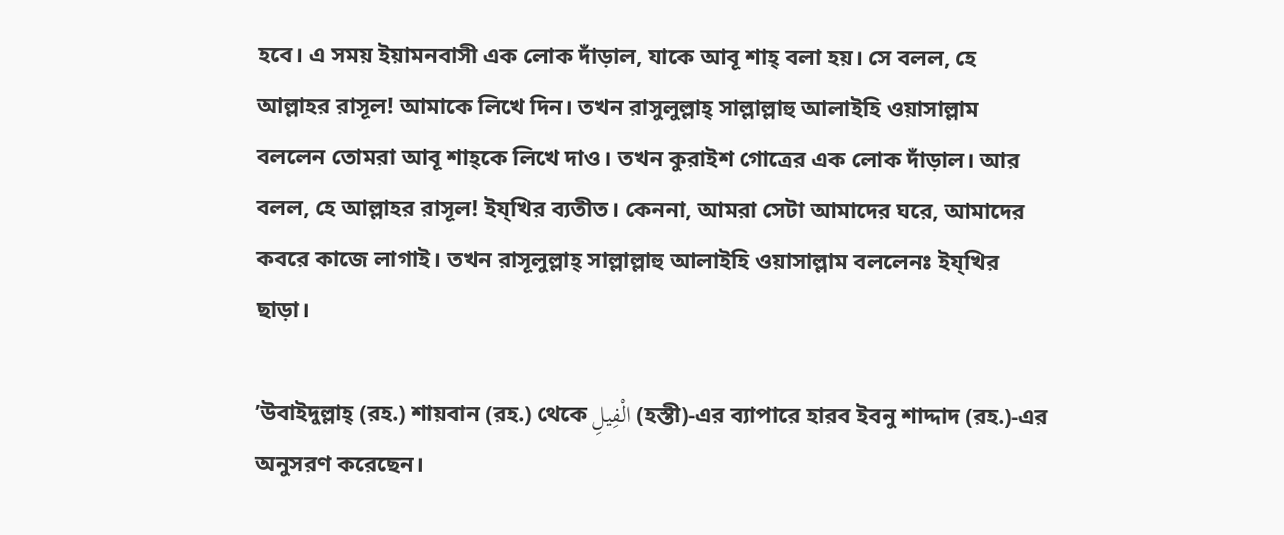হবে। এ সময় ইয়ামনবাসী এক লোক দাঁড়াল, যাকে আবূ শাহ্ বলা হয়। সে বলল, হে আল্লাহর রাসূল! আমাকে লিখে দিন। তখন রাসুলুল্লাহ্ সাল্লাল্লাহু আলাইহি ওয়াসাল্লাম বললেন তোমরা আবূ শাহ্কে লিখে দাও। তখন কুরাইশ গোত্রের এক লোক দাঁড়াল। আর বলল, হে আল্লাহর রাসূল! ইয্খির ব্যতীত। কেননা, আমরা সেটা আমাদের ঘরে, আমাদের কবরে কাজে লাগাই। তখন রাসূলুল্লাহ্ সাল্লাল্লাহু আলাইহি ওয়াসাল্লাম বললেনঃ ইয্খির ছাড়া।

’উবাইদুল্লাহ্ (রহ.) শায়বান (রহ.) থেকে الْفِيلِ (হস্তী)-এর ব্যাপারে হারব ইবনু শাদ্দাদ (রহ.)-এর অনুসরণ করেছেন।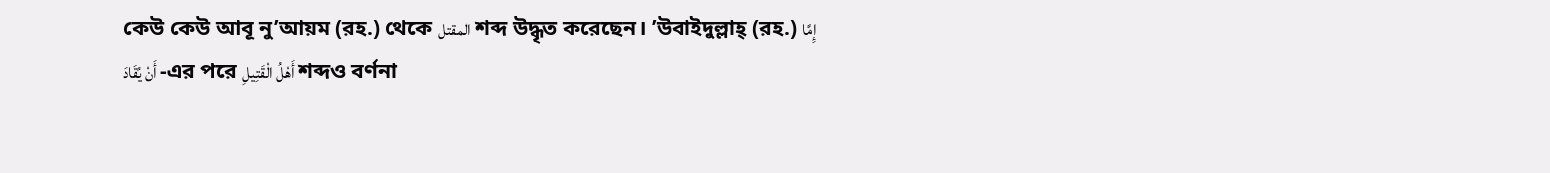কেউ কেউ আবূ নু’আয়ম (রহ.) থেকে المقتل শব্দ উদ্ধৃত করেছেন। ’উবাইদুল্লাহ্ (রহ.) إِمَّا أَنْ يُقَادَ -এর পরে أَهْلُ الْقَتِيلِ শব্দও বর্ণনা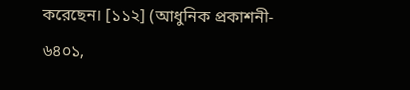করেছেন। [১১২] (আধুনিক প্রকাশনী- ৬৪০১,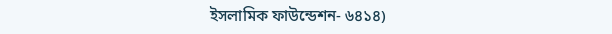ইসলামিক ফাউন্ডেশন- ৬৪১৪)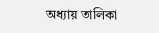অধ্যায় তালিকা